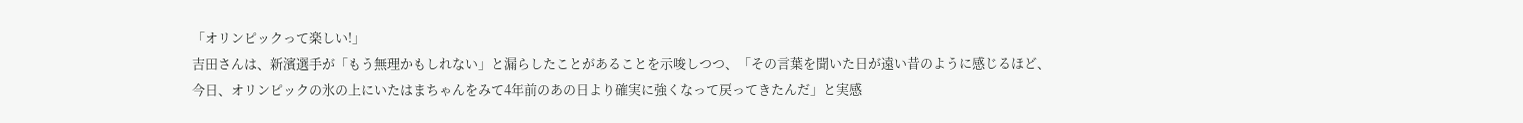「オリンピックって楽しい!」
吉田さんは、新濱選手が「もう無理かもしれない」と漏らしたことがあることを示唆しつつ、「その言葉を聞いた日が遠い昔のように感じるほど、今日、オリンピックの氷の上にいたはまちゃんをみて4年前のあの日より確実に強くなって戻ってきたんだ」と実感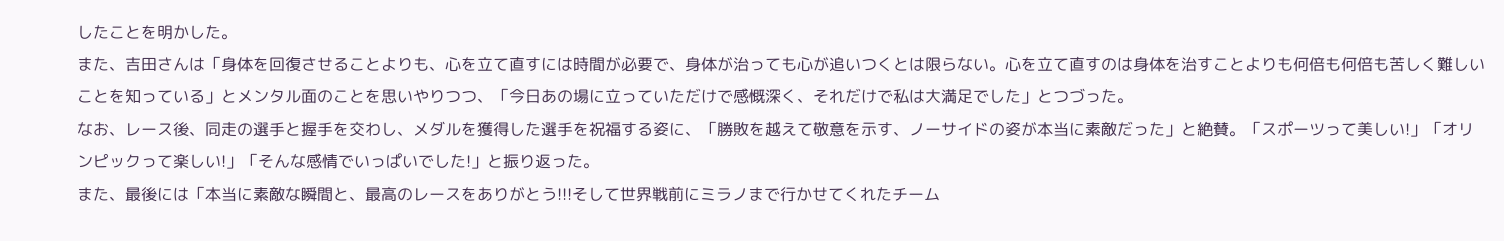したことを明かした。
また、吉田さんは「身体を回復させることよりも、心を立て直すには時間が必要で、身体が治っても心が追いつくとは限らない。心を立て直すのは身体を治すことよりも何倍も何倍も苦しく難しいことを知っている」とメンタル面のことを思いやりつつ、「今日あの場に立っていただけで感慨深く、それだけで私は大満足でした」とつづった。
なお、レース後、同走の選手と握手を交わし、メダルを獲得した選手を祝福する姿に、「勝敗を越えて敬意を示す、ノーサイドの姿が本当に素敵だった」と絶賛。「スポーツって美しい!」「オリンピックって楽しい!」「そんな感情でいっぱいでした!」と振り返った。
また、最後には「本当に素敵な瞬間と、最高のレースをありがとう!!!そして世界戦前にミラノまで行かせてくれたチーム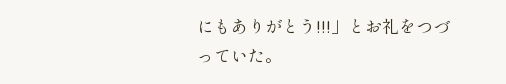にもありがとう!!!」とお礼をつづっていた。